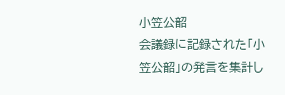小笠公韶
会議録に記録された「小笠公韶」の発言を集計し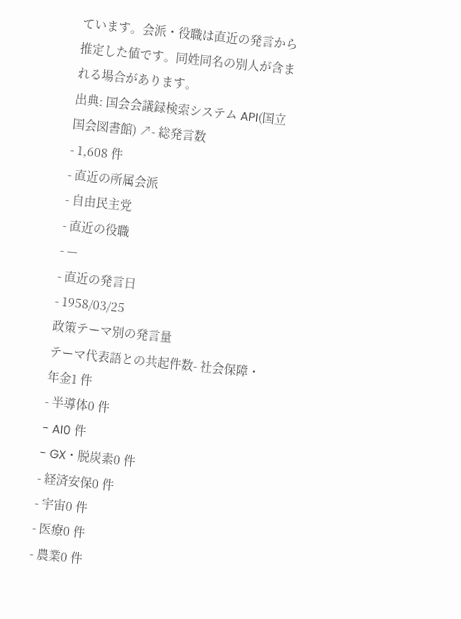ています。会派・役職は直近の発言から推定した値です。同姓同名の別人が含まれる場合があります。
出典: 国会会議録検索システム API(国立国会図書館) ↗- 総発言数
- 1,608 件
- 直近の所属会派
- 自由民主党
- 直近の役職
- —
- 直近の発言日
- 1958/03/25
政策テーマ別の発言量
テーマ代表語との共起件数- 社会保障・年金1 件
- 半導体0 件
- AI0 件
- GX・脱炭素0 件
- 経済安保0 件
- 宇宙0 件
- 医療0 件
- 農業0 件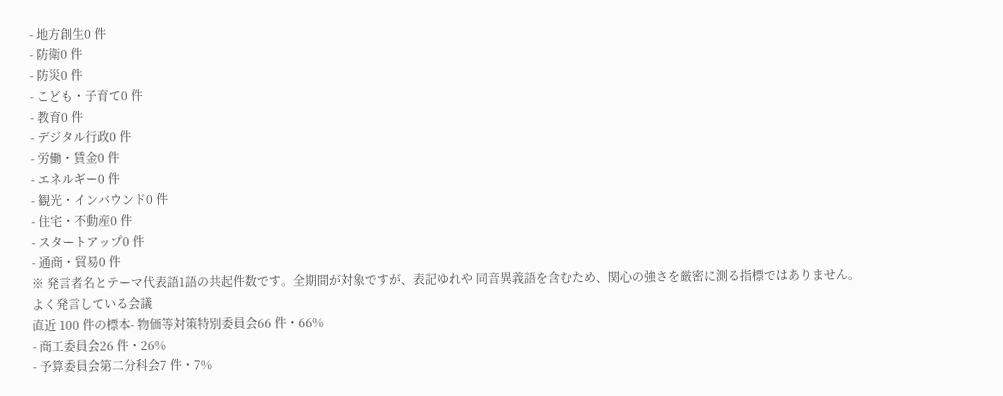- 地方創生0 件
- 防衛0 件
- 防災0 件
- こども・子育て0 件
- 教育0 件
- デジタル行政0 件
- 労働・賃金0 件
- エネルギー0 件
- 観光・インバウンド0 件
- 住宅・不動産0 件
- スタートアップ0 件
- 通商・貿易0 件
※ 発言者名とテーマ代表語1語の共起件数です。全期間が対象ですが、表記ゆれや 同音異義語を含むため、関心の強さを厳密に測る指標ではありません。
よく発言している会議
直近 100 件の標本- 物価等対策特別委員会66 件・66%
- 商工委員会26 件・26%
- 予算委員会第二分科会7 件・7%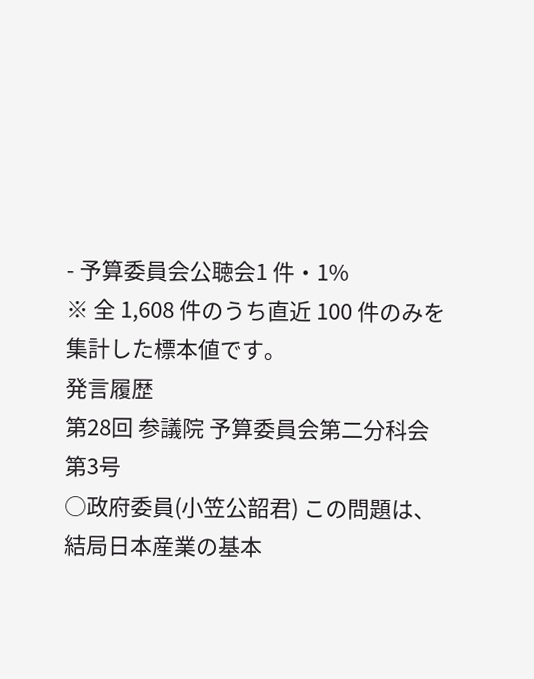- 予算委員会公聴会1 件・1%
※ 全 1,608 件のうち直近 100 件のみを集計した標本値です。
発言履歴
第28回 参議院 予算委員会第二分科会 第3号
○政府委員(小笠公韶君) この問題は、結局日本産業の基本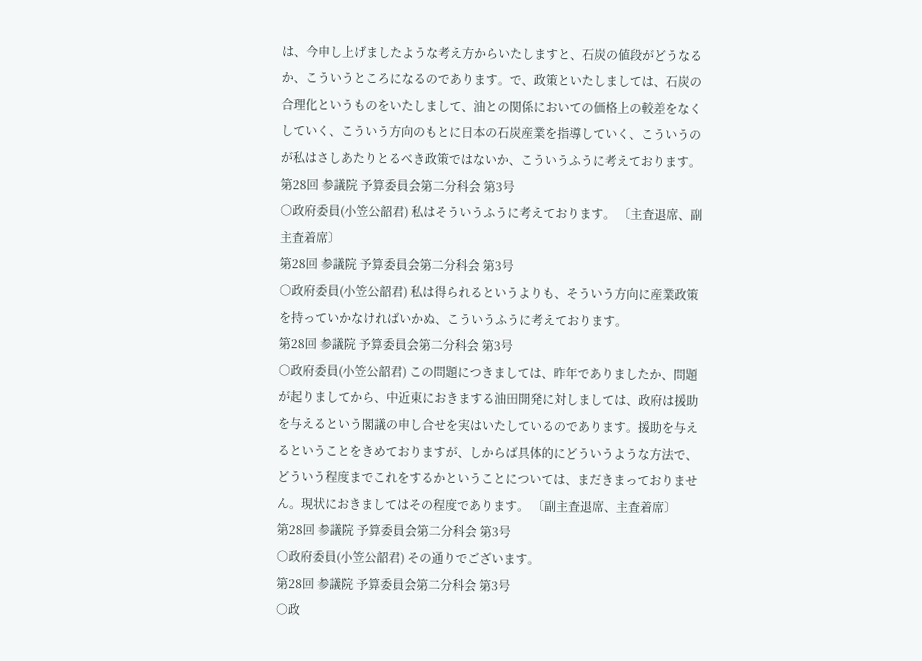は、今申し上げましたような考え方からいたしますと、石炭の値段がどうなるか、こういうところになるのであります。で、政策といたしましては、石炭の合理化というものをいたしまして、油との関係においての価格上の較差をなくしていく、こういう方向のもとに日本の石炭産業を指導していく、こういうのが私はさしあたりとるべき政策ではないか、こういうふうに考えております。
第28回 参議院 予算委員会第二分科会 第3号
○政府委員(小笠公韶君) 私はそういうふうに考えております。 〔主査退席、副主査着席〕
第28回 参議院 予算委員会第二分科会 第3号
○政府委員(小笠公韶君) 私は得られるというよりも、そういう方向に産業政策を持っていかなければいかぬ、こういうふうに考えております。
第28回 参議院 予算委員会第二分科会 第3号
○政府委員(小笠公韶君) この問題につきましては、昨年でありましたか、問題が起りましてから、中近東におきまする油田開発に対しましては、政府は援助を与えるという閣議の申し合せを実はいたしているのであります。援助を与えるということをきめておりますが、しからば具体的にどういうような方法で、どういう程度までこれをするかということについては、まだきまっておりません。現状におきましてはその程度であります。 〔副主査退席、主査着席〕
第28回 参議院 予算委員会第二分科会 第3号
○政府委員(小笠公韶君) その通りでございます。
第28回 参議院 予算委員会第二分科会 第3号
○政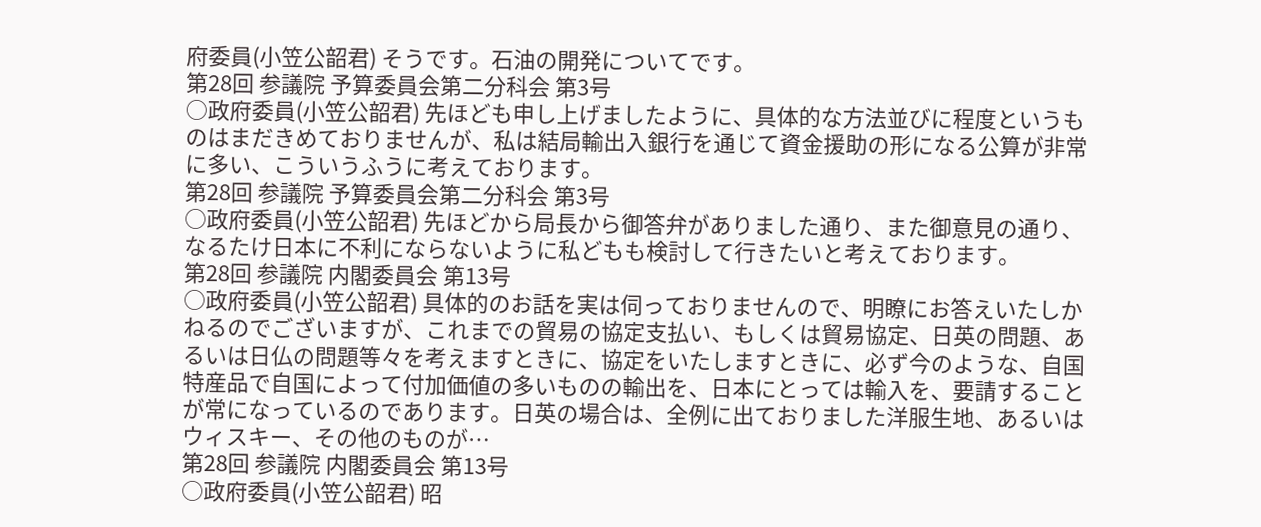府委員(小笠公韶君) そうです。石油の開発についてです。
第28回 参議院 予算委員会第二分科会 第3号
○政府委員(小笠公韶君) 先ほども申し上げましたように、具体的な方法並びに程度というものはまだきめておりませんが、私は結局輸出入銀行を通じて資金援助の形になる公算が非常に多い、こういうふうに考えております。
第28回 参議院 予算委員会第二分科会 第3号
○政府委員(小笠公韶君) 先ほどから局長から御答弁がありました通り、また御意見の通り、なるたけ日本に不利にならないように私どもも検討して行きたいと考えております。
第28回 参議院 内閣委員会 第13号
○政府委員(小笠公韶君) 具体的のお話を実は伺っておりませんので、明瞭にお答えいたしかねるのでございますが、これまでの貿易の協定支払い、もしくは貿易協定、日英の問題、あるいは日仏の問題等々を考えますときに、協定をいたしますときに、必ず今のような、自国特産品で自国によって付加価値の多いものの輸出を、日本にとっては輸入を、要請することが常になっているのであります。日英の場合は、全例に出ておりました洋服生地、あるいはウィスキー、その他のものが…
第28回 参議院 内閣委員会 第13号
○政府委員(小笠公韶君) 昭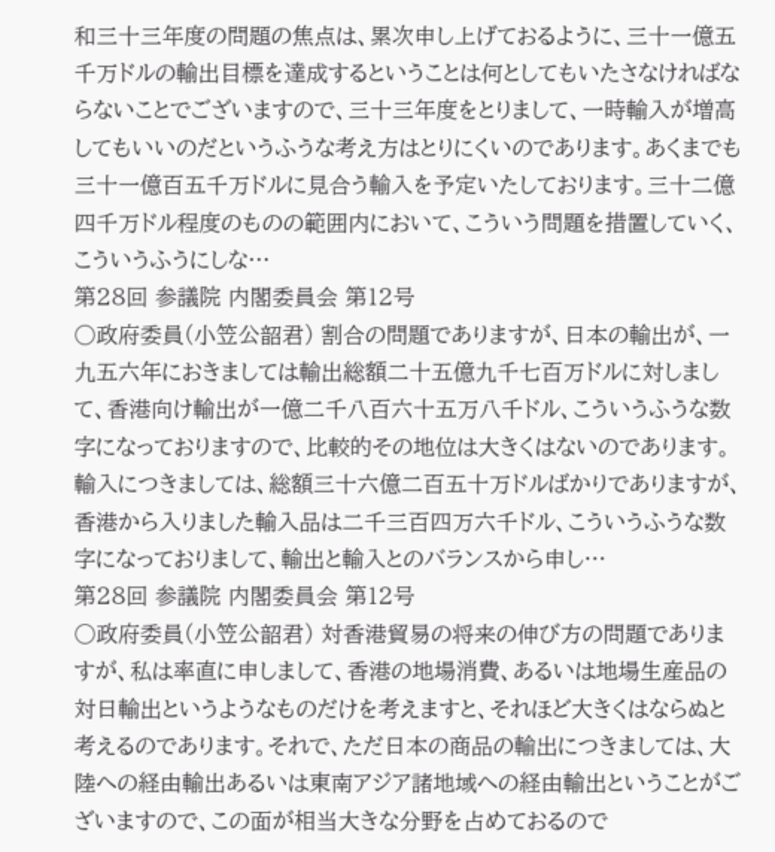和三十三年度の問題の焦点は、累次申し上げておるように、三十一億五千万ドルの輸出目標を達成するということは何としてもいたさなければならないことでございますので、三十三年度をとりまして、一時輸入が増高してもいいのだというふうな考え方はとりにくいのであります。あくまでも三十一億百五千万ドルに見合う輸入を予定いたしております。三十二億四千万ドル程度のものの範囲内において、こういう問題を措置していく、こういうふうにしな…
第28回 参議院 内閣委員会 第12号
○政府委員(小笠公韶君) 割合の問題でありますが、日本の輸出が、一九五六年におきましては輸出総額二十五億九千七百万ドルに対しまして、香港向け輸出が一億二千八百六十五万八千ドル、こういうふうな数字になっておりますので、比較的その地位は大きくはないのであります。輸入につきましては、総額三十六億二百五十万ドルばかりでありますが、香港から入りました輸入品は二千三百四万六千ドル、こういうふうな数字になっておりまして、輸出と輸入とのバランスから申し…
第28回 参議院 内閣委員会 第12号
○政府委員(小笠公韶君) 対香港貿易の将来の伸び方の問題でありますが、私は率直に申しまして、香港の地場消費、あるいは地場生産品の対日輸出というようなものだけを考えますと、それほど大きくはならぬと考えるのであります。それで、ただ日本の商品の輸出につきましては、大陸への経由輸出あるいは東南アジア諸地域への経由輸出ということがございますので、この面が相当大きな分野を占めておるので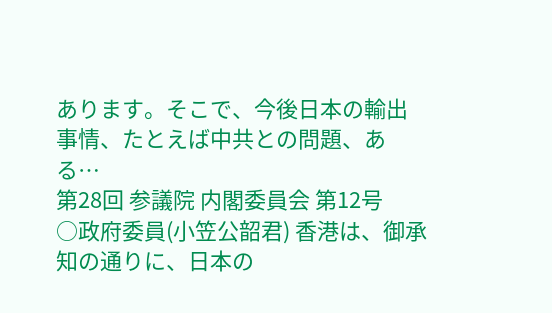あります。そこで、今後日本の輸出事情、たとえば中共との問題、ある…
第28回 参議院 内閣委員会 第12号
○政府委員(小笠公韶君) 香港は、御承知の通りに、日本の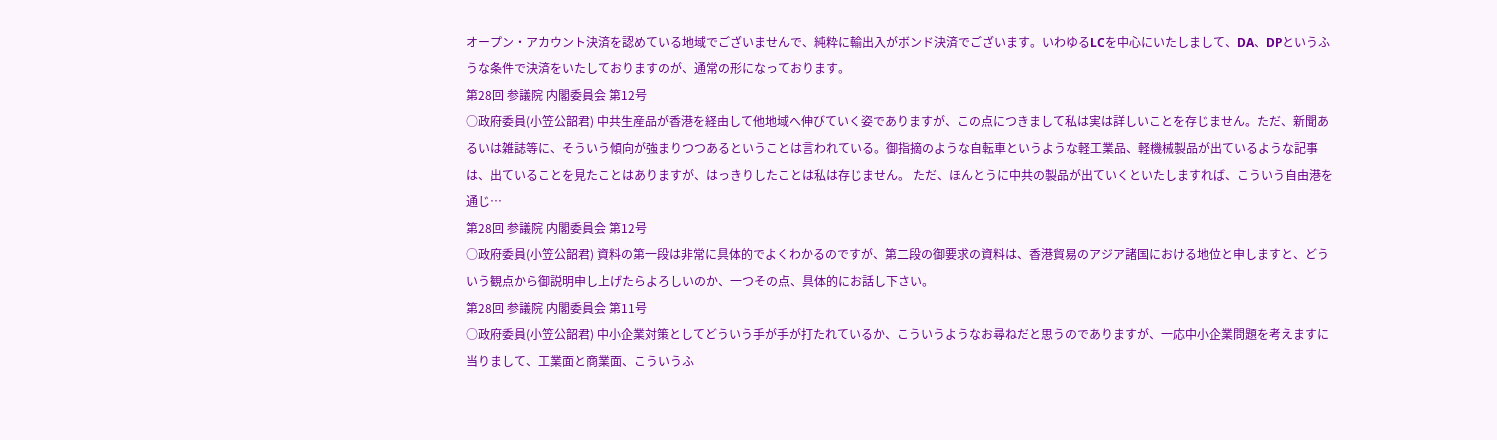オープン・アカウント決済を認めている地域でございませんで、純粋に輸出入がボンド決済でございます。いわゆるLCを中心にいたしまして、DA、DPというふうな条件で決済をいたしておりますのが、通常の形になっております。
第28回 参議院 内閣委員会 第12号
○政府委員(小笠公韶君) 中共生産品が香港を経由して他地域へ伸びていく姿でありますが、この点につきまして私は実は詳しいことを存じません。ただ、新聞あるいは雑誌等に、そういう傾向が強まりつつあるということは言われている。御指摘のような自転車というような軽工業品、軽機械製品が出ているような記事は、出ていることを見たことはありますが、はっきりしたことは私は存じません。 ただ、ほんとうに中共の製品が出ていくといたしますれば、こういう自由港を通じ…
第28回 参議院 内閣委員会 第12号
○政府委員(小笠公韶君) 資料の第一段は非常に具体的でよくわかるのですが、第二段の御要求の資料は、香港貿易のアジア諸国における地位と申しますと、どういう観点から御説明申し上げたらよろしいのか、一つその点、具体的にお話し下さい。
第28回 参議院 内閣委員会 第11号
○政府委員(小笠公韶君) 中小企業対策としてどういう手が手が打たれているか、こういうようなお尋ねだと思うのでありますが、一応中小企業問題を考えますに当りまして、工業面と商業面、こういうふ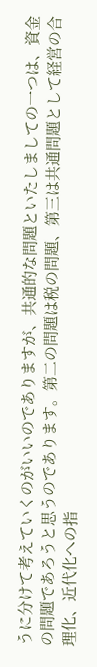うに分けて考えていくのがいいのでありますが、共通的な問題といたしましての一つは、資金の問題であろうと思うのであります。第二の問題は税の問題、第三は共通問題として経営の合理化、近代化への指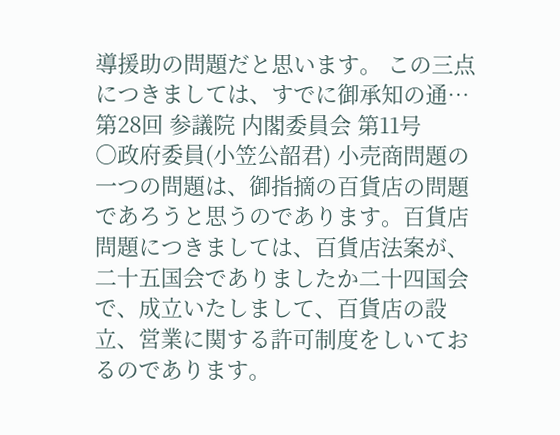導援助の問題だと思います。 この三点につきましては、すでに御承知の通…
第28回 参議院 内閣委員会 第11号
○政府委員(小笠公韶君) 小売商問題の一つの問題は、御指摘の百貨店の問題であろうと思うのであります。百貨店問題につきましては、百貨店法案が、二十五国会でありましたか二十四国会で、成立いたしまして、百貨店の設立、営業に関する許可制度をしいておるのであります。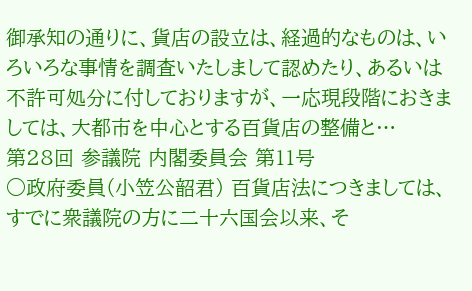御承知の通りに、貨店の設立は、経過的なものは、いろいろな事情を調査いたしまして認めたり、あるいは不許可処分に付しておりますが、一応現段階におきましては、大都市を中心とする百貨店の整備と…
第28回 参議院 内閣委員会 第11号
○政府委員(小笠公韶君) 百貨店法につきましては、すでに衆議院の方に二十六国会以来、そ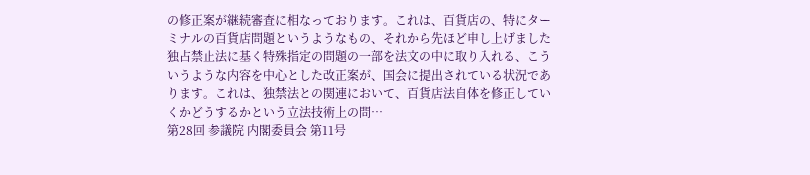の修正案が継続審査に相なっております。これは、百貨店の、特にターミナルの百貨店問題というようなもの、それから先ほど申し上げました独占禁止法に基く特殊指定の問題の一部を法文の中に取り入れる、こういうような内容を中心とした改正案が、国会に提出されている状況であります。これは、独禁法との関連において、百貨店法自体を修正していくかどうするかという立法技術上の問…
第28回 参議院 内閣委員会 第11号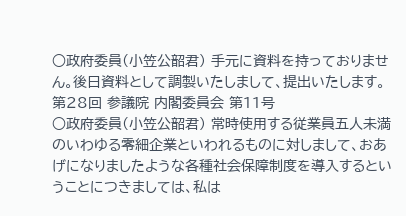○政府委員(小笠公韶君) 手元に資料を持っておりません。後日資料として調製いたしまして、提出いたします。
第28回 参議院 内閣委員会 第11号
○政府委員(小笠公韶君) 常時使用する従業員五人未満のいわゆる零細企業といわれるものに対しまして、おあげになりましたような各種社会保障制度を導入するということにつきましては、私は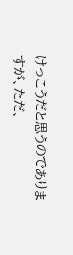けっこうだと思うのでありますが、ただ、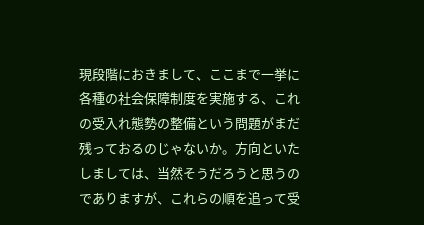現段階におきまして、ここまで一挙に各種の社会保障制度を実施する、これの受入れ態勢の整備という問題がまだ残っておるのじゃないか。方向といたしましては、当然そうだろうと思うのでありますが、これらの順を追って受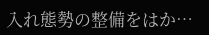入れ態勢の整備をはか…